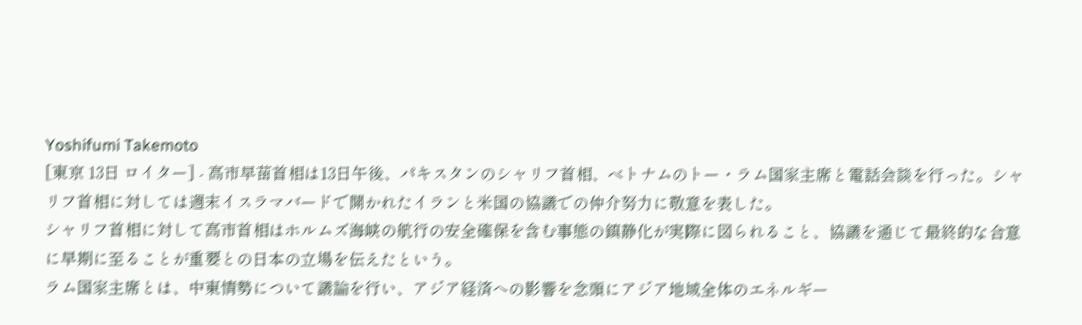Yoshifumi Takemoto
[東京 13日 ロイター] - 高市早苗首相は13日午後、パキスタンのシャリフ首相、ベトナムのトー・ラム国家主席と電話会談を行った。シャリフ首相に対しては週末イスラマバードで開かれたイランと米国の協議での仲介努力に敬意を表した。
シャリフ首相に対して高市首相はホルムズ海峡の航行の安全確保を含む事態の鎮静化が実際に図られること、協議を通じて最終的な合意に早期に至ることが重要との日本の立場を伝えたという。
ラム国家主席とは、中東情勢について議論を行い、アジア経済への影響を念頭にアジア地域全体のエネルギー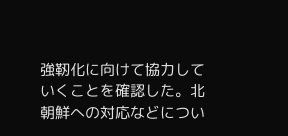強靭化に向けて協力していくことを確認した。北朝鮮への対応などについ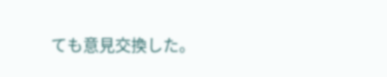ても意見交換した。